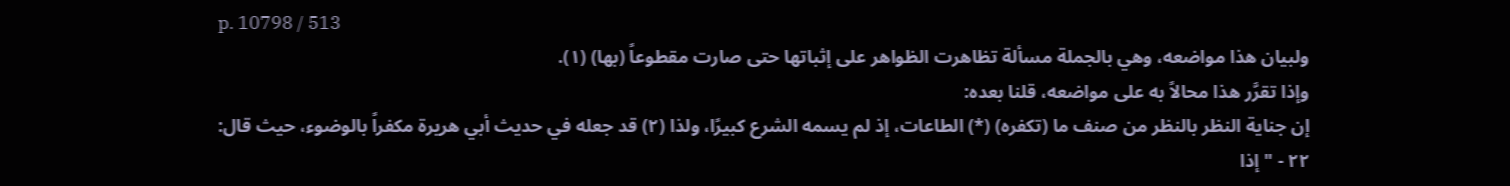p. 10798 / 513
ولبيان هذا مواضعه، وهي بالجملة مسألة تظاهرت الظواهر على إثباتها حتى صارت مقطوعاً (بها) (١).
وإذا تقرَّر هذا محالاً به على مواضعه، قلنا بعده:
إن جناية النظر بالنظر من صنف ما (تكفره) (*) الطاعات، إذ لم يسمه الشرع كبيرًا، ولذا (٢) قد جعله في حديث أبي هريرة مكفراً بالوضوء، حيث قال:
٢٢ - "إذا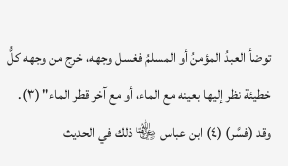توضأ العبدُ المؤمنُ أو المسلمُ فغسل وجهه، خرج من وجهه كلُّ خطيئة نظر إليها بعينه مع الماء، أو مع آخر قطر الماء" (٣).
وقد (فسَّر) (٤) ابن عباس ﵄ ذلك في الحديث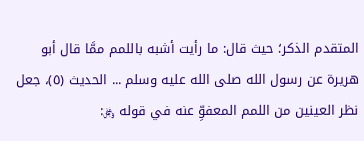المتقدم الذكر؛ حيث قال: ما رأيت أشبه باللمم ممَّا قال أبو هريرة عن رسول الله صلى الله عليه وسلم ... الحديث (٥)، جعل نظر العينين من اللمم المعفوِّ عنه في قوله ﷿: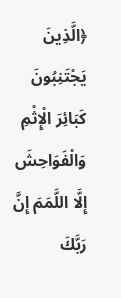﴿الَّذِينَ يَجْتَنِبُونَ كَبَائِرَ الْإِثْمِ وَالْفَوَاحِشَ إِلَّا اللَّمَمَ إِنَّ رَبَّكَ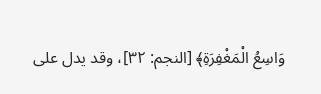وَاسِعُ الْمَغْفِرَةِ﴾ [النجم: ٣٢]، وقد يدل على